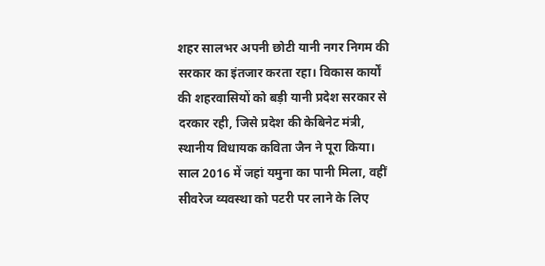शहर सालभर अपनी छोटी यानी नगर निगम की सरकार का इंतजार करता रहा। विकास कार्यों की शहरवासियों को बड़ी यानी प्रदेश सरकार से दरकार रही, जिसे प्रदेश की केबिनेट मंत्री, स्थानीय विधायक कविता जैन ने पूरा किया। साल 2016 में जहां यमुना का पानी मिला, वहीं सीवरेज व्यवस्था को पटरी पर लाने के लिए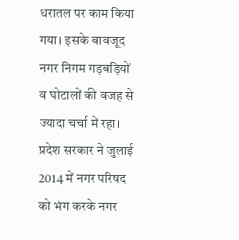धरातल पर काम किया गया। इसके बावजूद नगर निगम गड़बड़ियों व घोटालों की वजह से ज्यादा चर्चा में रहा।
प्रदेश सरकार ने जुलाई 2014 में नगर परिषद को भंग करके नगर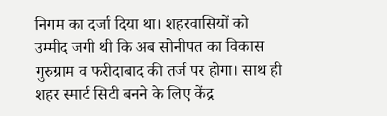निगम का दर्जा दिया था। शहरवासियों को उम्मीद जगी थी कि अब सोनीपत का विकास गुरुग्राम व फरीदाबाद की तर्ज पर होगा। साथ ही शहर स्मार्ट सिटी बनने के लिए केंद्र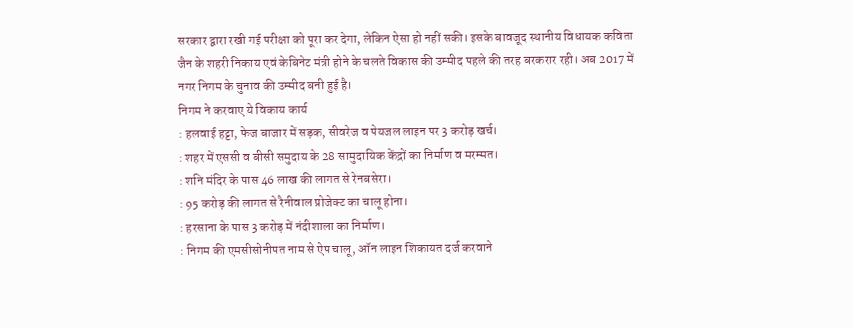सरकार द्वारा रखी गई परीक्षा को पूरा कर देगा, लेकिन ऐसा हो नहीं सकी। इसके बावजूद स्थानीय विधायक कविता जैन के शहरी निकाय एवं केबिनेट मंत्री होने के चलते विकास की उम्मीद पहले की तरह बरकरार रही। अब 2017 में नगर निगम के चुनाव की उम्मीद बनी हुई है।
निगम ने करवाए ये विकाय कार्य
: हलवाई हट्टा, फेज बाजार में सड़क, सीवरेज व पेयजल लाइन पर 3 करोड़ खर्च।
: शहर में एससी व बीसी समुदाय के 28 सामुदायिक केंद्रों का निर्माण व मरम्मत।
: शनि मंदिर के पास 46 लाख की लागत से रेनबसेरा।
: 95 करोड़ की लागत से रैनीवाल प्रोजेक्ट का चालू होना।
: हरसाना के पास 3 करोड़ में नंदीशाला का निर्माण।
: निगम की एमसीसोनीपत नाम से ऐप चालू, ऑन लाइन शिकायत दर्ज करवाने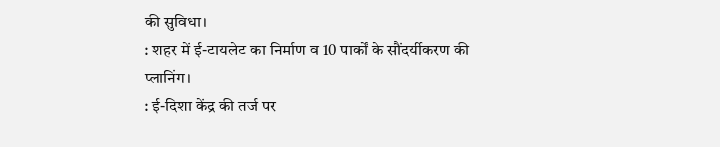की सुविधा।
: शहर में ई-टायलेट का निर्माण व 10 पार्कों के सौंदर्यीकरण की प्लानिंग।
: ई-दिशा केंद्र की तर्ज पर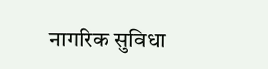नागरिक सुविधा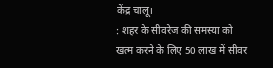केंद्र चालू।
: शहर के सीवरेज की समस्या को खत्म करने के लिए 50 लाख में सीवर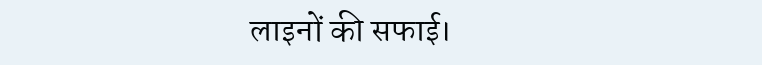लाइनों की सफाई।